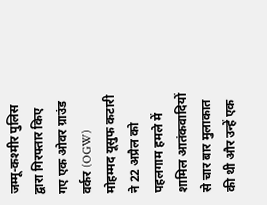जम्मू-कश्मीर पुलिस द्वारा गिरफ्तार किए गए एक ओवर ग्राउंड वर्कर (OGW) मोहम्मद यूसुफ कटारी ने 22 अप्रैल को पहलगाम हमले में शामिल आतंकवादियों से चार बार मुलाकात की थी और उन्हें एक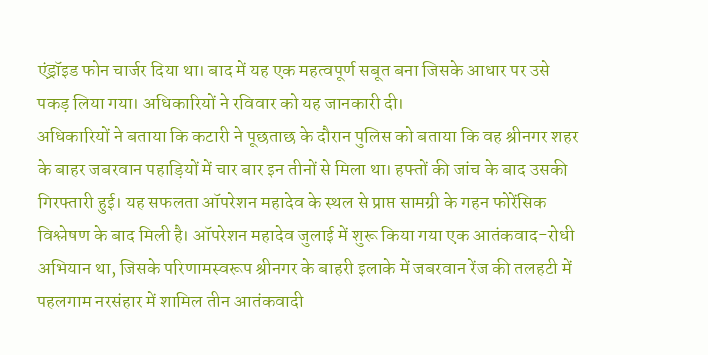एंड्रॉइड फोन चार्जर दिया था। बाद में यह एक महत्वपूर्ण सबूत बना जिसके आधार पर उसे पकड़ लिया गया। अधिकारियों ने रविवार को यह जानकारी दी।
अधिकारियों ने बताया कि कटारी ने पूछताछ के दौरान पुलिस को बताया कि वह श्रीनगर शहर के बाहर जबरवान पहाड़ियों में चार बार इन तीनों से मिला था। हफ्तों की जांच के बाद उसकी गिरफ्तारी हुई। यह सफलता ऑपरेशन महादेव के स्थल से प्राप्त सामग्री के गहन फोरेंसिक विश्लेषण के बाद मिली है। ऑपरेशन महादेव जुलाई में शुरू किया गया एक आतंकवाद-रोधी अभियान था, जिसके परिणामस्वरूप श्रीनगर के बाहरी इलाके में जबरवान रेंज की तलहटी में पहलगाम नरसंहार में शामिल तीन आतंकवादी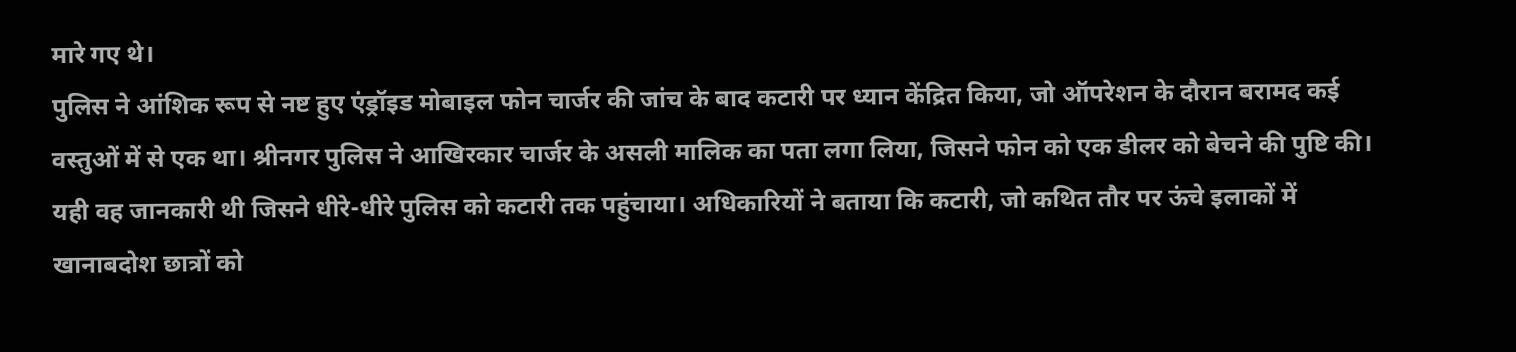मारे गए थे।
पुलिस ने आंशिक रूप से नष्ट हुए एंड्रॉइड मोबाइल फोन चार्जर की जांच के बाद कटारी पर ध्यान केंद्रित किया, जो ऑपरेशन के दौरान बरामद कई वस्तुओं में से एक था। श्रीनगर पुलिस ने आखिरकार चार्जर के असली मालिक का पता लगा लिया, जिसने फोन को एक डीलर को बेचने की पुष्टि की। यही वह जानकारी थी जिसने धीरे-धीरे पुलिस को कटारी तक पहुंचाया। अधिकारियों ने बताया कि कटारी, जो कथित तौर पर ऊंचे इलाकों में खानाबदोश छात्रों को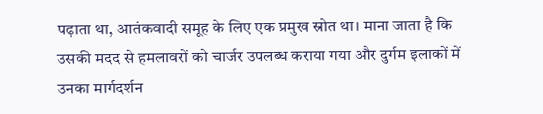पढ़ाता था, आतंकवादी समूह के लिए एक प्रमुख स्रोत था। माना जाता है कि उसकी मदद से हमलावरों को चार्जर उपलब्ध कराया गया और दुर्गम इलाकों में उनका मार्गदर्शन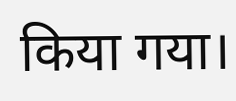किया गया।